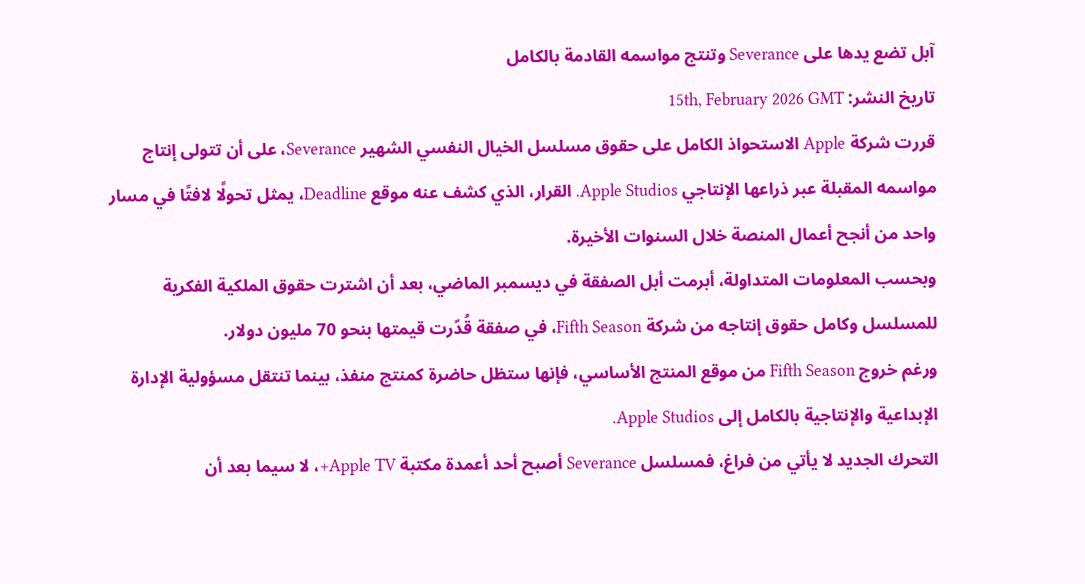آبل تضع يدها على Severance وتنتج مواسمه القادمة بالكامل
تاريخ النشر: 15th, February 2026 GMT
قررت شركة Apple الاستحواذ الكامل على حقوق مسلسل الخيال النفسي الشهير Severance، على أن تتولى إنتاج مواسمه المقبلة عبر ذراعها الإنتاجي Apple Studios. القرار، الذي كشف عنه موقع Deadline، يمثل تحولًا لافتًا في مسار واحد من أنجح أعمال المنصة خلال السنوات الأخيرة.
وبحسب المعلومات المتداولة، أبرمت أبل الصفقة في ديسمبر الماضي، بعد أن اشترت حقوق الملكية الفكرية للمسلسل وكامل حقوق إنتاجه من شركة Fifth Season، في صفقة قُدّرت قيمتها بنحو 70 مليون دولار.
ورغم خروج Fifth Season من موقع المنتج الأساسي، فإنها ستظل حاضرة كمنتج منفذ، بينما تنتقل مسؤولية الإدارة الإبداعية والإنتاجية بالكامل إلى Apple Studios.
التحرك الجديد لا يأتي من فراغ، فمسلسل Severance أصبح أحد أعمدة مكتبة Apple TV+، لا سيما بعد أن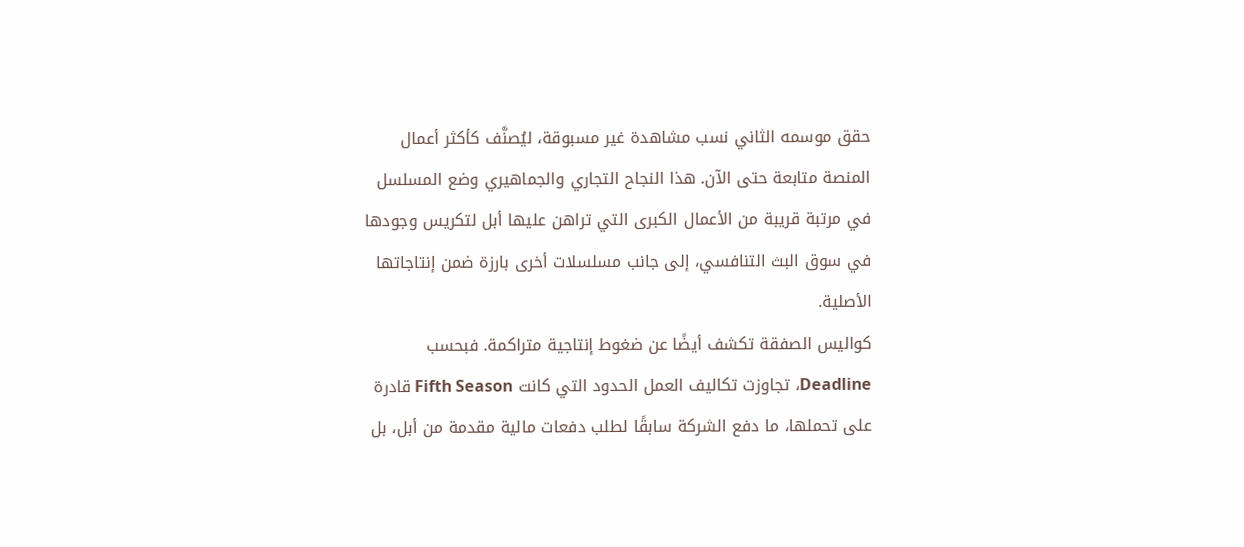حقق موسمه الثاني نسب مشاهدة غير مسبوقة، ليُصنَّف كأكثر أعمال المنصة متابعة حتى الآن. هذا النجاح التجاري والجماهيري وضع المسلسل في مرتبة قريبة من الأعمال الكبرى التي تراهن عليها أبل لتكريس وجودها في سوق البث التنافسي، إلى جانب مسلسلات أخرى بارزة ضمن إنتاجاتها الأصلية.
كواليس الصفقة تكشف أيضًا عن ضغوط إنتاجية متراكمة. فبحسب Deadline، تجاوزت تكاليف العمل الحدود التي كانت Fifth Season قادرة على تحملها، ما دفع الشركة سابقًا لطلب دفعات مالية مقدمة من أبل، بل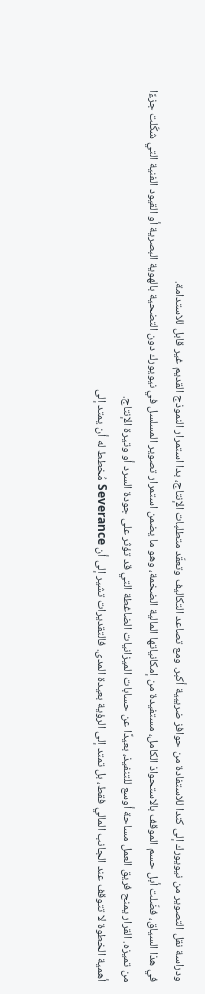ودراسة نقل التصوير من نيويورك إلى كندا للاستفادة من حوافز ضريبية أكبر. ومع تصاعد التكاليف وتعقّد متطلبات الإنتاج، بدا استمرار النموذج القديم غير قابل للاستدامة.
في هذا السياق، فضّلت أبل حسم الموقف بالاستحواذ الكامل، مستفيدة من إمكانياتها المالية الضخمة، وهو ما يضمن استمرار تصوير المسلسل في نيويورك دون التضحية بالهوية البصرية أو القيود الفنية التي شكّلت جزءًا من تميزه. القرار يمنح فريق العمل مساحة أوسع للتنفيذ، بعيدًا عن حسابات الميزانيات الضاغطة التي قد تؤثر على جودة السرد أو وتيرة الإنتاج.
أهمية الخطوة لا تتوقف عند الجانب المالي فقط، بل تمتد إلى الرؤية بعيدة المدى. فالتقديرات تشير إلى أن Severance مُخطط له أن يمتد إلى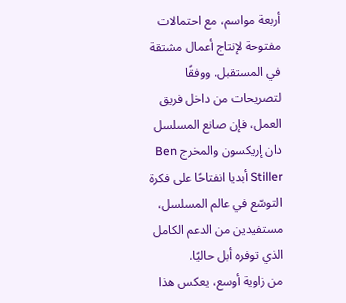أربعة مواسم، مع احتمالات مفتوحة لإنتاج أعمال مشتقة في المستقبل. ووفقًا لتصريحات من داخل فريق العمل، فإن صانع المسلسل دان إريكسون والمخرج Ben Stiller أبديا انفتاحًا على فكرة التوسّع في عالم المسلسل، مستفيدين من الدعم الكامل الذي توفره أبل حاليًا.
من زاوية أوسع، يعكس هذا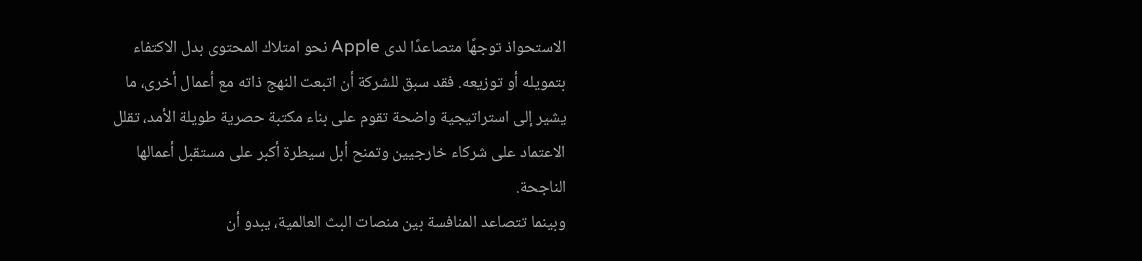الاستحواذ توجهًا متصاعدًا لدى Apple نحو امتلاك المحتوى بدل الاكتفاء بتمويله أو توزيعه. فقد سبق للشركة أن اتبعت النهج ذاته مع أعمال أخرى، ما يشير إلى استراتيجية واضحة تقوم على بناء مكتبة حصرية طويلة الأمد، تقلل الاعتماد على شركاء خارجيين وتمنح أبل سيطرة أكبر على مستقبل أعمالها الناجحة.
وبينما تتصاعد المنافسة بين منصات البث العالمية، يبدو أن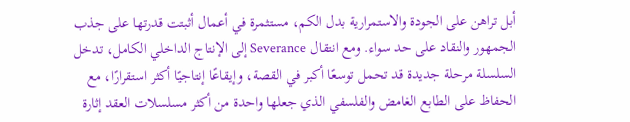أبل تراهن على الجودة والاستمرارية بدل الكم، مستثمرة في أعمال أثبتت قدرتها على جذب الجمهور والنقاد على حد سواء. ومع انتقال Severance إلى الإنتاج الداخلي الكامل، تدخل السلسلة مرحلة جديدة قد تحمل توسعًا أكبر في القصة، وإيقاعًا إنتاجيًا أكثر استقرارًا، مع الحفاظ على الطابع الغامض والفلسفي الذي جعلها واحدة من أكثر مسلسلات العقد إثارة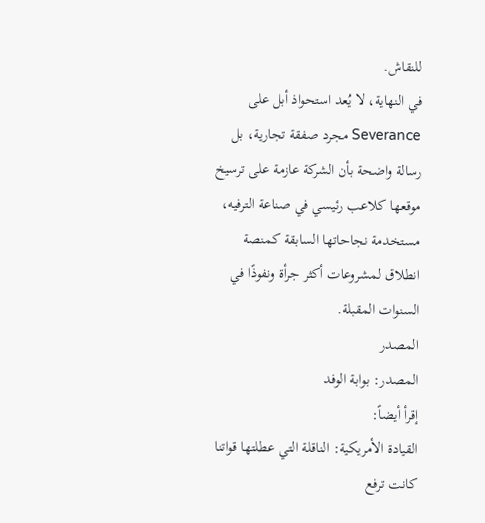للنقاش.
في النهاية، لا يُعد استحواذ أبل على Severance مجرد صفقة تجارية، بل رسالة واضحة بأن الشركة عازمة على ترسيخ موقعها كلاعب رئيسي في صناعة الترفيه، مستخدمة نجاحاتها السابقة كمنصة انطلاق لمشروعات أكثر جرأة ونفوذًا في السنوات المقبلة.
المصدر
المصدر: بوابة الوفد
إقرأ أيضاً:
القيادة الأمريكية: الناقلة التي عطلتها قواتنا كانت ترفع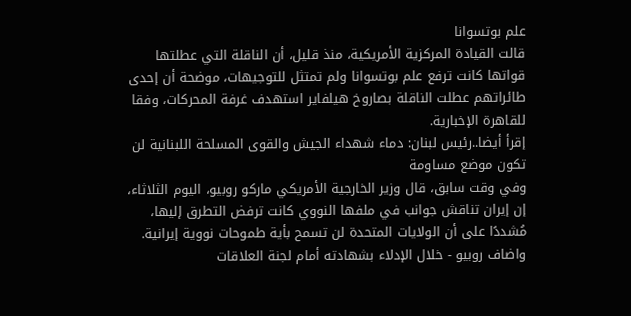علم بوتسوانا
قالت القيادة المركزية الأمريكية، منذ قليل، أن الناقلة التي عطلتها قواتها كانت ترفع علم بوتسوانا ولم تمتثل للتوجيهات، موضحة أن إحدى طائراتهم عطلت الناقلة بصاروخ هيلفاير استهدف غرفة المحركات، وفقا للقاهرة الإخبارية.
إقرأ أيضا..رئيس لبنان: دماء شهداء الجيش والقوى المسلحة اللبنانية لن تكون موضع مساومة
وفي وقت سابق، قال وزير الخارجية الأمريكي ماركو روبيو، اليوم الثلاثاء، إن إيران تناقش جوانب في ملفها النووي كانت ترفض التطرق إليها، مُشددًا على أن الولايات المتحدة لن تسمح بأية طموحات نووية إيرانية.
واضاف روبيو - خلال الإدلاء بشهادته أمام لجنة العلاقات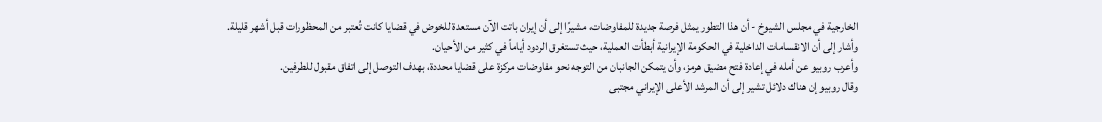الخارجية في مجلس الشيوخ - أن هذا التطور يمثل فرصة جديدة للمفاوضات، مشيرًا إلى أن إيران باتت الآن مستعدة للخوض في قضايا كانت تُعتبر من المحظورات قبل أشهر قليلة.
وأشار إلى أن الانقسامات الداخلية في الحكومة الإيرانية أبطأت العملية، حيث تستغرق الردود أياماً في كثير من الأحيان.
وأعرب روبيو عن أمله في إعادة فتح مضيق هرمز، وأن يتمكن الجانبان من التوجه نحو مفاوضات مركزة على قضايا محددة، بهدف التوصل إلى اتفاق مقبول للطرفين.
وقال روبيو إن هناك دلائل تشير إلى أن المرشد الأعلى الإيراني مجتبى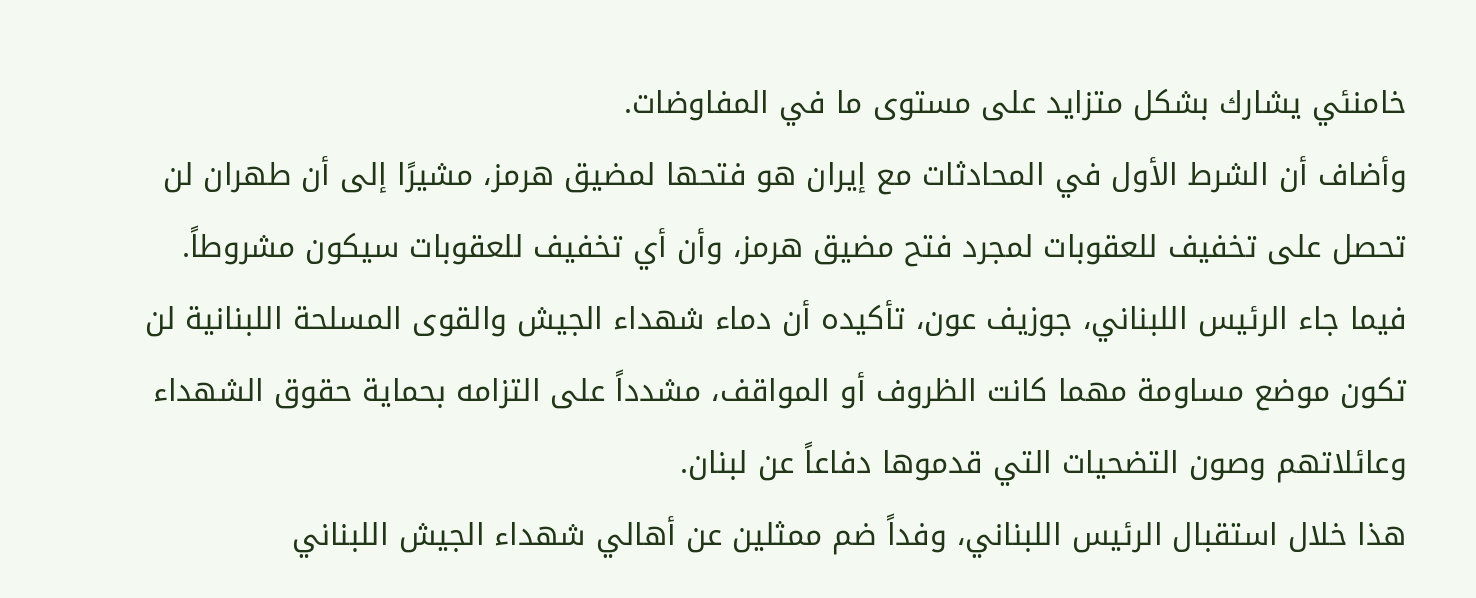خامنئي يشارك بشكل متزايد على مستوى ما في المفاوضات.
وأضاف أن الشرط الأول في المحادثات مع إيران هو فتحها لمضيق هرمز، مشيرًا إلى أن طهران لن تحصل على تخفيف للعقوبات لمجرد فتح مضيق هرمز، وأن أي تخفيف للعقوبات سيكون مشروطاً.
فيما جاء الرئيس اللبناني، جوزيف عون، تأكيده أن دماء شهداء الجيش والقوى المسلحة اللبنانية لن تكون موضع مساومة مهما كانت الظروف أو المواقف، مشدداً على التزامه بحماية حقوق الشهداء وعائلاتهم وصون التضحيات التي قدموها دفاعاً عن لبنان.
هذا خلال استقبال الرئيس اللبناني، وفداً ضم ممثلين عن أهالي شهداء الجيش اللبناني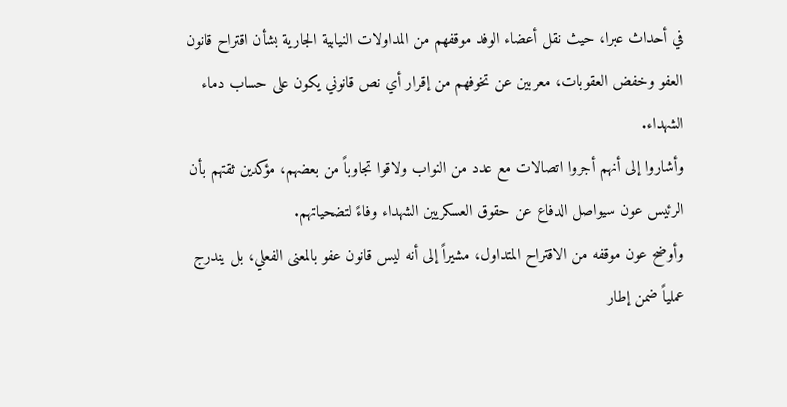في أحداث عبرا، حيث نقل أعضاء الوفد موقفهم من المداولات النيابية الجارية بشأن اقتراح قانون العفو وخفض العقوبات، معربين عن تخوفهم من إقرار أي نص قانوني يكون على حساب دماء الشهداء.
وأشاروا إلى أنهم أجروا اتصالات مع عدد من النواب ولاقوا تجاوباً من بعضهم، مؤكدين ثقتهم بأن الرئيس عون سيواصل الدفاع عن حقوق العسكريين الشهداء وفاءً لتضحياتهم.
وأوضح عون موقفه من الاقتراح المتداول، مشيراً إلى أنه ليس قانون عفو بالمعنى الفعلي، بل يندرج عملياً ضمن إطار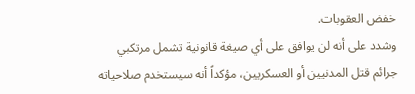خفض العقوبات.
وشدد على أنه لن يوافق على أي صيغة قانونية تشمل مرتكبي جرائم قتل المدنيين أو العسكريين، مؤكداً أنه سيستخدم صلاحياته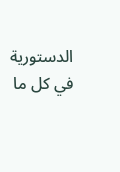الدستورية في كل ما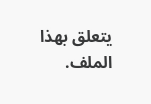يتعلق بهذا الملف.